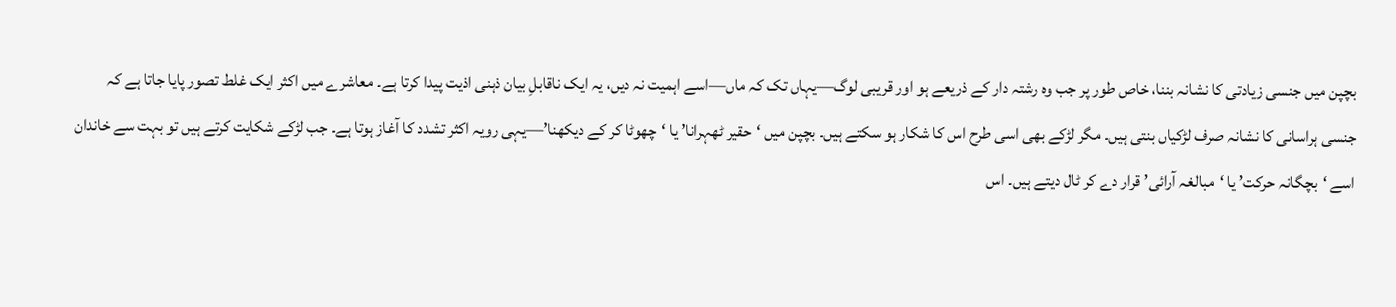بچپن میں جنسی زیادتی کا نشانہ بننا، خاص طور پر جب وہ رشتہ دار کے ذریعے ہو اور قریبی لوگ—یہاں تک کہ ماں—اسے اہمیت نہ دیں، یہ ایک ناقابلِ بیان ذہنی اذیت پیدا کرتا ہے۔ معاشرے میں اکثر ایک غلط تصور پایا جاتا ہے کہ جنسی ہراسانی کا نشانہ صرف لڑکیاں بنتی ہیں۔ مگر لڑکے بھی اسی طرح اس کا شکار ہو سکتے ہیں۔ بچپن میں ‘حقیر ٹھہرانا’ یا ‘چھوٹا کر کے دیکھنا’—یہی رویہ اکثر تشدد کا آغاز ہوتا ہے۔ جب لڑکے شکایت کرتے ہیں تو بہت سے خاندان اسے ‘بچگانہ حرکت’ یا ‘مبالغہ آرائی’ قرار دے کر ٹال دیتے ہیں۔ اس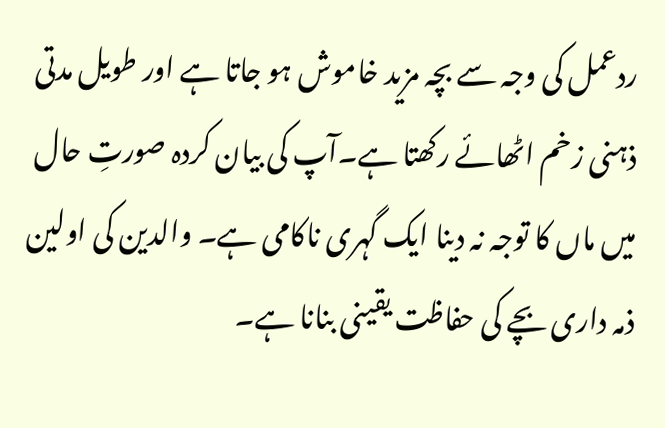ردعمل کی وجہ سے بچہ مزید خاموش ہو جاتا ہے اور طویل مدتی ذہنی زخم اٹھائے رکھتا ہے۔آپ کی بیان کردہ صورتِ حال میں ماں کا توجہ نہ دینا ایک گہری ناکامی ہے۔ والدین کی اولین ذمہ داری بچے کی حفاظت یقینی بنانا ہے۔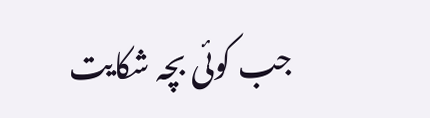جب کوئی بچہ شکایت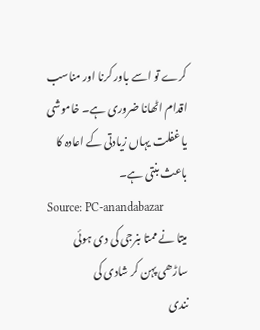کرے تو اسے باور کرنا اور مناسب اقدام اٹھانا ضروری ہے۔ خاموشی یا غفلت یہاں زیادتی کے اعادہ کا باعث بنتی ہے۔
Source: PC-anandabazar
میتا نے ممتا بنرجی کی دی ہوئی ساڑھی پہن کر شادی کی
نندی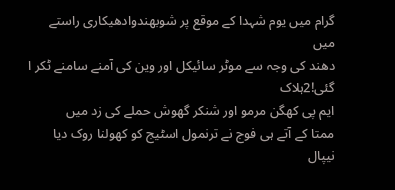گرام میں یوم شہدا کے موقع پر شوبھندوادھیکاری راستے میں
دھند کی وجہ سے موٹر سائیکل اور وین کی آمنے سامنے ٹکر ا گئی!2ہلاک
ایم پی کھگن مرمو اور شنکر گھوش حملے کی زد میں
ممتا کے آتے ہی فوج نے ترنمول اسٹیج کو کھولنا روک دیا
نیپال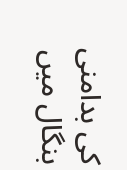کی بدامنی بنگال میں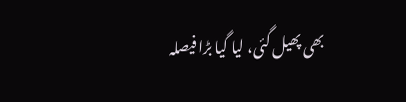بھی پھیل گئی، لیا گیا بڑا فیصلہ